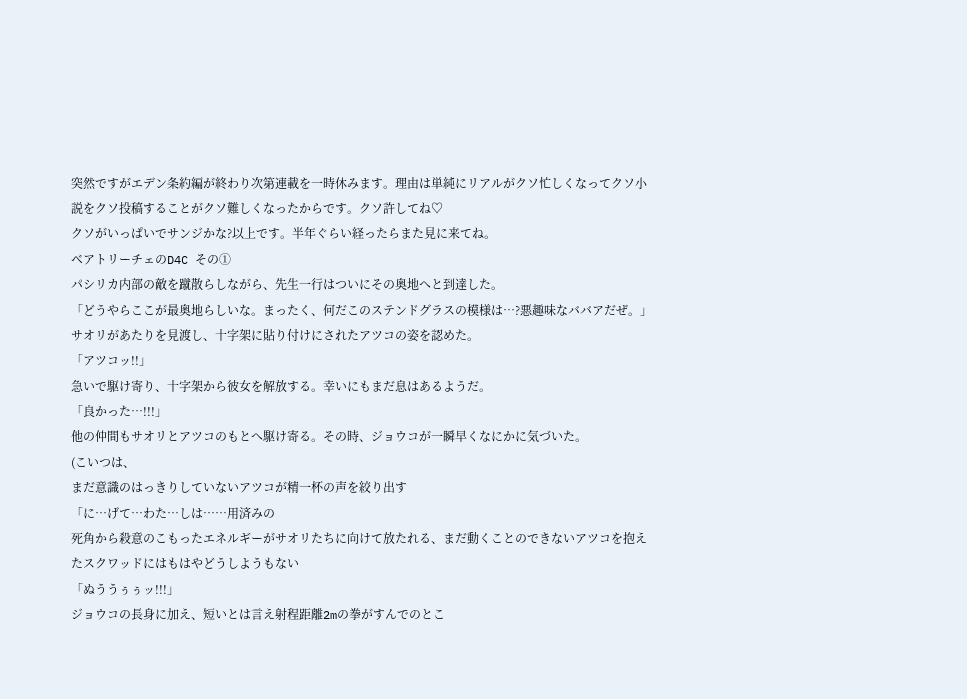突然ですがエデン条約編が終わり次第連載を一時休みます。理由は単純にリアルがクソ忙しくなってクソ小説をクソ投稿することがクソ難しくなったからです。クソ許してね♡
クソがいっぱいでサンジかな?以上です。半年ぐらい経ったらまた見に来てね。
ベアトリーチェのD4C その①
パシリカ内部の敵を蹴散らしながら、先生一行はついにその奥地へと到達した。
「どうやらここが最奥地らしいな。まったく、何だこのステンドグラスの模様は…?悪趣味なババアだぜ。」
サオリがあたりを見渡し、十字架に貼り付けにされたアツコの姿を認めた。
「アツコッ!!」
急いで駆け寄り、十字架から彼女を解放する。幸いにもまだ息はあるようだ。
「良かった…!!!」
他の仲間もサオリとアツコのもとへ駆け寄る。その時、ジョウコが一瞬早くなにかに気づいた。
(こいつは、
まだ意識のはっきりしていないアツコが精一杯の声を絞り出す
「に…げて…わた…しは……用済みの
死角から殺意のこもったエネルギーがサオリたちに向けて放たれる、まだ動くことのできないアツコを抱えたスクワッドにはもはやどうしようもない
「ぬううぅぅッ!!!」
ジョウコの長身に加え、短いとは言え射程距離2mの拳がすんでのとこ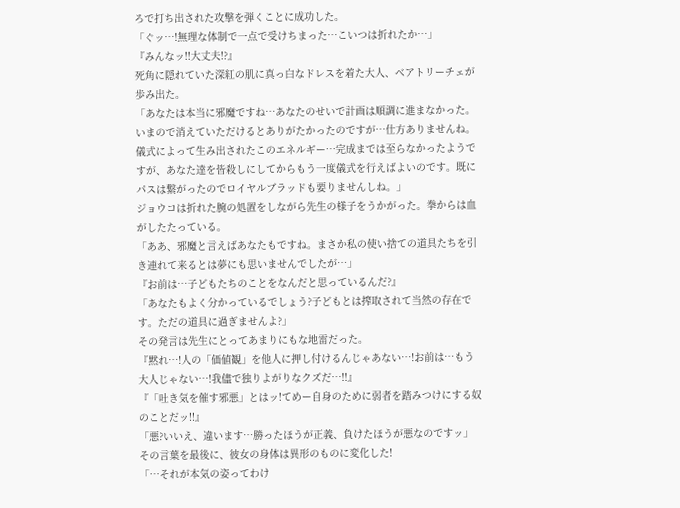ろで打ち出された攻撃を弾くことに成功した。
「ぐッ…!無理な体制で一点で受けちまった…こいつは折れたか…」
『みんなッ!!大丈夫!?』
死角に隠れていた深紅の肌に真っ白なドレスを着た大人、ベアトリーチェが歩み出た。
「あなたは本当に邪魔ですね…あなたのせいで計画は順調に進まなかった。いまので消えていただけるとありがたかったのですが…仕方ありませんね。儀式によって生み出されたこのエネルギー…完成までは至らなかったようですが、あなた達を皆殺しにしてからもう一度儀式を行えばよいのです。既にパスは繋がったのでロイヤルブラッドも要りませんしね。」
ジョウコは折れた腕の処置をしながら先生の様子をうかがった。拳からは血がしたたっている。
「ああ、邪魔と言えばあなたもですね。まさか私の使い捨ての道具たちを引き連れて来るとは夢にも思いませんでしたが…」
『お前は…子どもたちのことをなんだと思っているんだ?』
「あなたもよく分かっているでしょう?子どもとは搾取されて当然の存在です。ただの道具に過ぎませんよ?」
その発言は先生にとってあまりにもな地雷だった。
『黙れ…!人の「価値観」を他人に押し付けるんじゃあない…!お前は…もう大人じゃない…!我儘で独りよがりなクズだ…!!』
『「吐き気を催す邪悪」とはッ!てめー自身のために弱者を踏みつけにする奴のことだッ!!』
「悪?いいえ、違います…勝ったほうが正義、負けたほうが悪なのですッ」
その言葉を最後に、彼女の身体は異形のものに変化した!
「…それが本気の姿ってわけ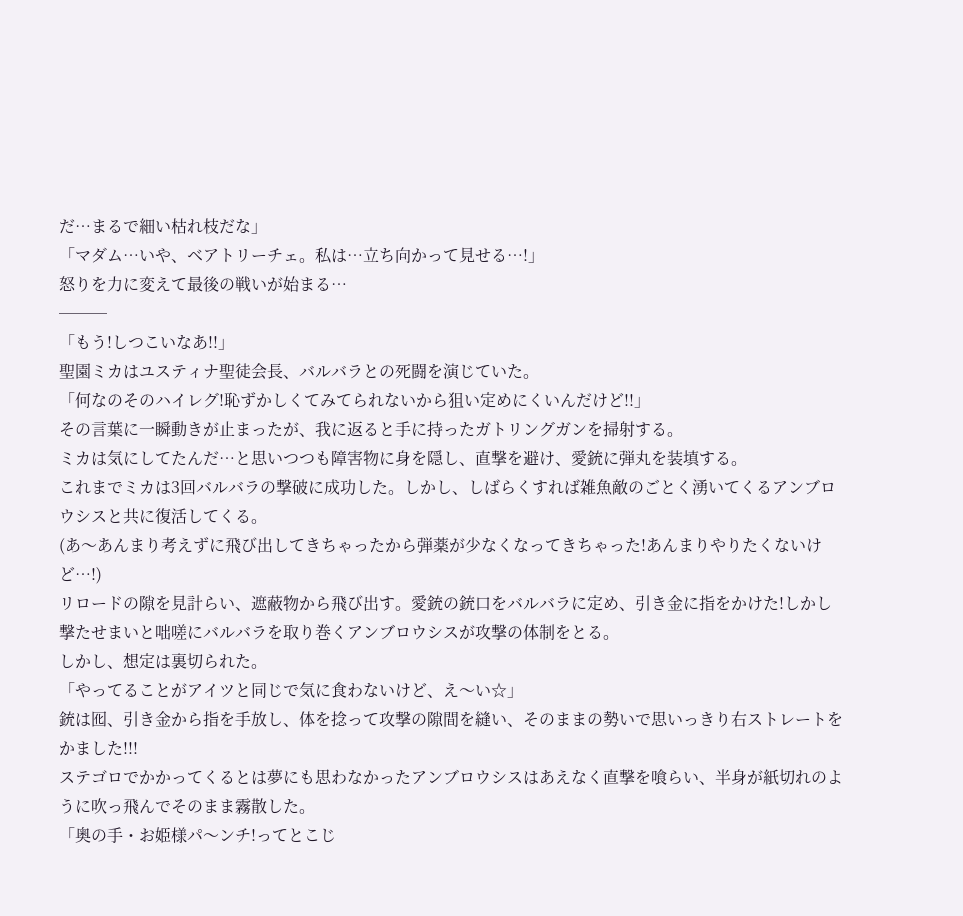だ…まるで細い枯れ枝だな」
「マダム…いや、ベアトリーチェ。私は…立ち向かって見せる…!」
怒りを力に変えて最後の戦いが始まる…
───
「もう!しつこいなあ!!」
聖園ミカはユスティナ聖徒会長、バルバラとの死闘を演じていた。
「何なのそのハイレグ!恥ずかしくてみてられないから狙い定めにくいんだけど!!」
その言葉に一瞬動きが止まったが、我に返ると手に持ったガトリングガンを掃射する。
ミカは気にしてたんだ…と思いつつも障害物に身を隠し、直撃を避け、愛銃に弾丸を装填する。
これまでミカは3回バルバラの撃破に成功した。しかし、しばらくすれば雑魚敵のごとく湧いてくるアンブロウシスと共に復活してくる。
(あ〜あんまり考えずに飛び出してきちゃったから弾薬が少なくなってきちゃった!あんまりやりたくないけど…!)
リロードの隙を見計らい、遮蔽物から飛び出す。愛銃の銃口をバルバラに定め、引き金に指をかけた!しかし撃たせまいと咄嗟にバルバラを取り巻くアンブロウシスが攻撃の体制をとる。
しかし、想定は裏切られた。
「やってることがアイツと同じで気に食わないけど、え〜い☆」
銃は囮、引き金から指を手放し、体を捻って攻撃の隙間を縫い、そのままの勢いで思いっきり右ストレートをかました!!!
ステゴロでかかってくるとは夢にも思わなかったアンブロウシスはあえなく直撃を喰らい、半身が紙切れのように吹っ飛んでそのまま霧散した。
「奥の手・お姫様パ〜ンチ!ってとこじ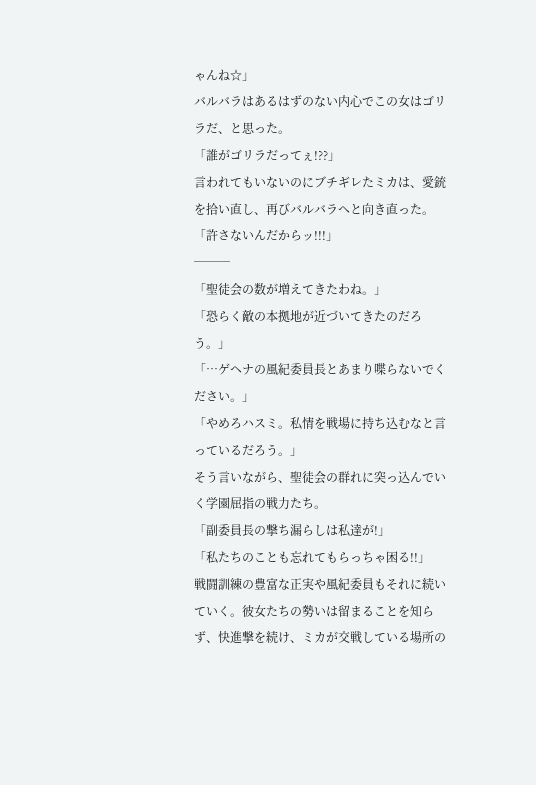ゃんね☆」
バルバラはあるはずのない内心でこの女はゴリラだ、と思った。
「誰がゴリラだってぇ!??」
言われてもいないのにブチギレたミカは、愛銃を拾い直し、再びバルバラへと向き直った。
「許さないんだからッ!!!」
───
「聖徒会の数が増えてきたわね。」
「恐らく敵の本拠地が近づいてきたのだろう。」
「…ゲヘナの風紀委員長とあまり喋らないでください。」
「やめろハスミ。私情を戦場に持ち込むなと言っているだろう。」
そう言いながら、聖徒会の群れに突っ込んでいく学園屈指の戦力たち。
「副委員長の撃ち漏らしは私達が!」
「私たちのことも忘れてもらっちゃ困る!!」
戦闘訓練の豊富な正実や風紀委員もそれに続いていく。彼女たちの勢いは留まることを知らず、快進撃を続け、ミカが交戦している場所の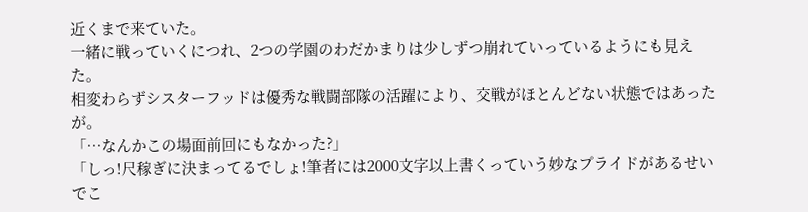近くまで来ていた。
一緒に戦っていくにつれ、2つの学園のわだかまりは少しずつ崩れていっているようにも見えた。
相変わらずシスターフッドは優秀な戦闘部隊の活躍により、交戦がほとんどない状態ではあったが。
「…なんかこの場面前回にもなかった?」
「しっ!尺稼ぎに決まってるでしょ!筆者には2000文字以上書くっていう妙なプライドがあるせいでこ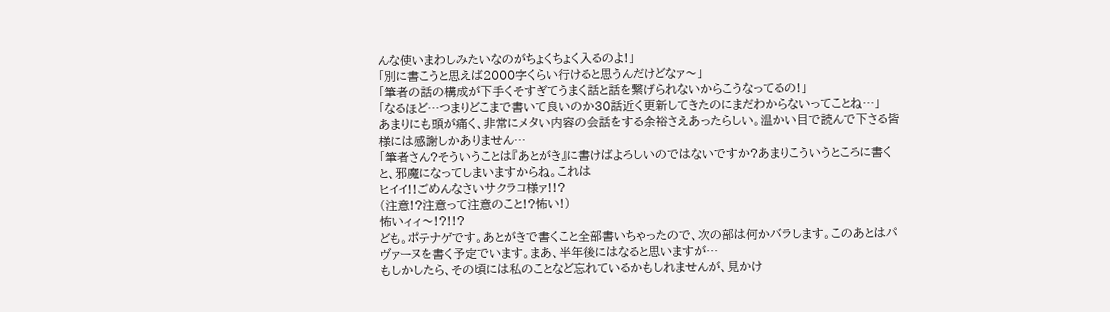んな使いまわしみたいなのがちょくちょく入るのよ!」
「別に書こうと思えば2000字くらい行けると思うんだけどなァ〜」
「筆者の話の構成が下手くそすぎてうまく話と話を繋げられないからこうなってるの!」
「なるほど…つまりどこまで書いて良いのか30話近く更新してきたのにまだわからないってことね…」
あまりにも頭が痛く、非常にメタい内容の会話をする余裕さえあったらしい。温かい目で読んで下さる皆様には感謝しかありません…
「筆者さん?そういうことは『あとがき』に書けばよろしいのではないですか?あまりこういうところに書くと、邪魔になってしまいますからね。これは
ヒイイ!!ごめんなさいサクラコ様ァ!!?
(注意!?注意って注意のこと!?怖い!)
怖いィィ〜!?!!?
ども。ポテナゲです。あとがきで書くこと全部書いちゃったので、次の部は何かバラします。このあとはパヴァーヌを書く予定でいます。まあ、半年後にはなると思いますが…
もしかしたら、その頃には私のことなど忘れているかもしれませんが、見かけ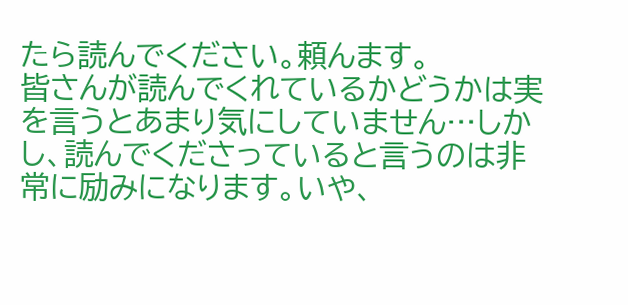たら読んでください。頼んます。
皆さんが読んでくれているかどうかは実を言うとあまり気にしていません…しかし、読んでくださっていると言うのは非常に励みになります。いや、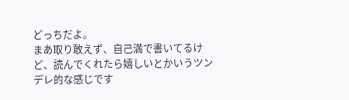どっちだよ。
まあ取り敢えず、自己満で書いてるけど、読んでくれたら嬉しいとかいうツンデレ的な感じです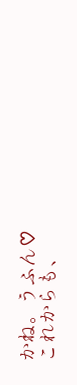かね。うふん♡
これからも、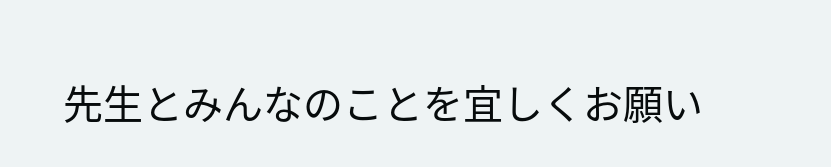先生とみんなのことを宜しくお願い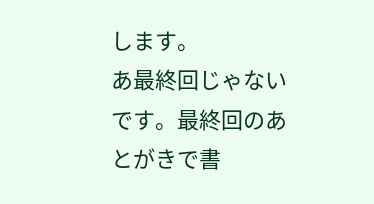します。
あ最終回じゃないです。最終回のあとがきで書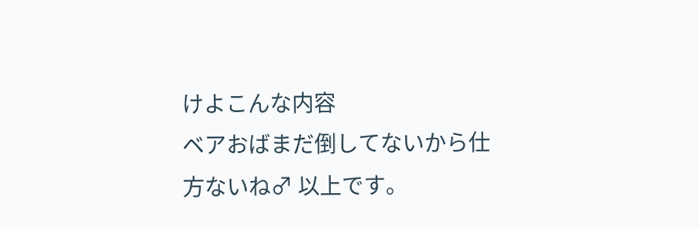けよこんな内容
ベアおばまだ倒してないから仕方ないね♂ 以上です。